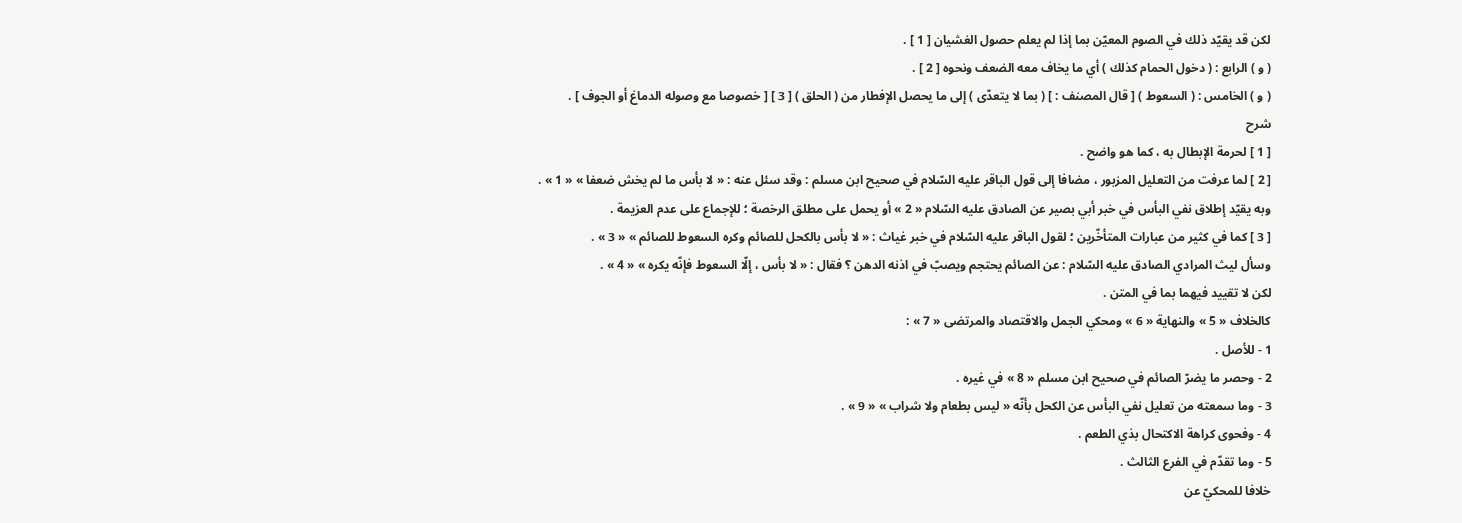لكن قد يقيّد ذلك في الصوم المعيّن بما إذا لم يعلم حصول الغشيان [ 1 ] .
( و ) الرابع : ( دخول الحمام كذلك ) أي ما يخاف معه الضعف ونحوه [ 2 ] .
( و ) الخامس : ( السعوط ) [ قال المصنف : ] ( بما لا يتعدّى ) إلى ما يحصل الإفطار من ( الحلق ) [ 3 ] [ خصوصا مع وصوله الدماغ أو الجوف ] .
شرح
[ 1 ] لحرمة الإبطال به ، كما هو واضح .
[ 2 ] لما عرفت من التعليل المزبور ، مضافا إلى قول الباقر عليه السّلام في صحيح ابن مسلم : وقد سئل عنه : « لا بأس ما لم يخش ضعفا » « 1 » .
وبه يقيّد إطلاق نفي البأس في خبر أبي بصير عن الصادق عليه السّلام « 2 » أو يحمل على مطلق الرخصة ؛ للإجماع على عدم العزيمة .
[ 3 ] كما في كثير من عبارات المتأخّرين ؛ لقول الباقر عليه السّلام في خبر غياث : « لا بأس بالكحل للصائم وكره السعوط للصائم » « 3 » .
وسأل ليث المرادي الصادق عليه السّلام : عن الصائم يحتجم ويصبّ في اذنه الدهن ؟ فقال : « لا بأس ، إلّا السعوط فإنّه يكره » « 4 » .
لكن لا تقييد فيهما بما في المتن .
كالخلاف « 5 » والنهاية « 6 » ومحكي الجمل والاقتصاد والمرتضى « 7 » :
1 - للأصل .
2 - وحصر ما يضرّ الصائم في صحيح ابن مسلم « 8 » في غيره .
3 - وما سمعته من تعليل نفي البأس عن الكحل بأنّه « ليس بطعام ولا شراب » « 9 » .
4 - وفحوى كراهة الاكتحال بذي الطعم .
5 - وما تقدّم في الفرع الثالث .
خلافا للمحكيّ عن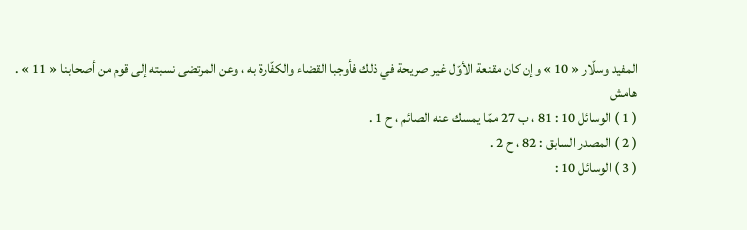المفيد وسلّار « 10 » وإن كان مقنعة الأوّل غير صريحة في ذلك فأوجبا القضاء والكفّارة به ، وعن المرتضى نسبته إلى قوم من أصحابنا « 11 » .
هامش
( 1 ) الوسائل 10 : 81 ، ب 27 ممّا يمسك عنه الصائم ، ح 1 .
( 2 ) المصدر السابق : 82 ، ح 2 .
( 3 ) الوسائل 10 :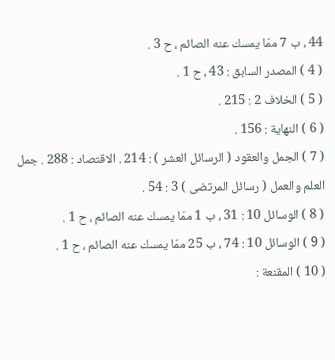44 ، ب 7 ممّا يمسك عنه الصائم ، ح 3 .
( 4 ) المصدر السابق : 43 ، ح 1 .
( 5 ) الخلاف 2 : 215 .
( 6 ) النهاية : 156 .
( 7 ) الجمل والعقود ( الرسائل العشر ) : 214 . الاقتصاد : 288 . جمل العلم والعمل ( رسائل المرتضى ) 3 : 54 .
( 8 ) الوسائل 10 : 31 ، ب 1 ممّا يمسك عنه الصائم ، ح 1 .
( 9 ) الوسائل 10 : 74 ، ب 25 ممّا يمسك عنه الصائم ، ح 1 .
( 10 ) المقنعة :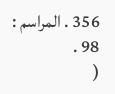356 . المراسم : 98 .
(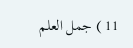11 ) جمل العلم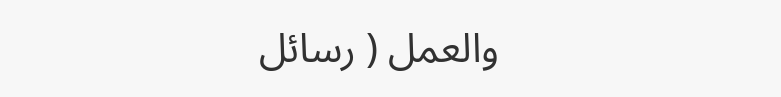والعمل ( رسائل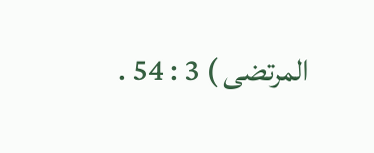المرتضى ) 3 : 54 .